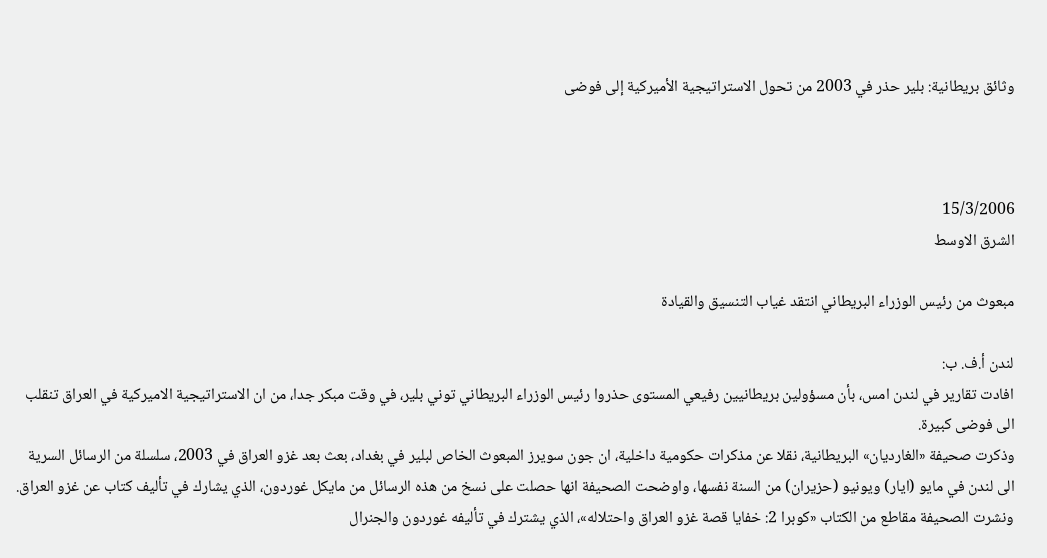وثائق بريطانية: بلير حذر في 2003 من تحول الاستراتيجية الأميركية إلى فوضى



15/3/2006
الشرق الاوسط

مبعوث من رئيس الوزراء البريطاني انتقد غياب التنسيق والقيادة

لندن أ.ف. ب:
افادت تقارير في لندن امس، بأن مسؤولين بريطانيين رفيعي المستوى حذروا رئيس الوزراء البريطاني توني بلير، في وقت مبكر جدا، من ان الاستراتيجية الاميركية في العراق تنقلب الى فوضى كبيرة.
وذكرت صحيفة «الغارديان» البريطانية، نقلا عن مذكرات حكومية داخلية، ان جون سويرز المبعوث الخاص لبلير في بغداد، بعث بعد غزو العراق في 2003، سلسلة من الرسائل السرية الى لندن في مايو (ايار) ويونيو (حزيران) من السنة نفسها، واوضحت الصحيفة انها حصلت على نسخ من هذه الرسائل من مايكل غوردون، الذي يشارك في تأليف كتاب عن غزو العراق. ونشرت الصحيفة مقاطع من الكتاب «كوبرا 2: خفايا قصة غزو العراق واحتلاله»، الذي يشترك في تأليفه غوردون والجنرال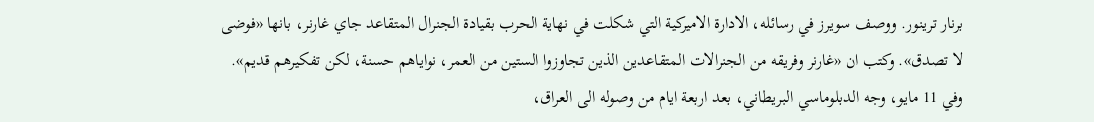برنار ترينور. ووصف سويرز في رسائله، الادارة الاميركية التي شكلت في نهاية الحرب بقيادة الجنرال المتقاعد جاي غارنر، بانها «فوضى لا تصدق». وكتب ان «غارنر وفريقه من الجنرالات المتقاعدين الذين تجاوزوا الستين من العمر، نواياهم حسنة، لكن تفكيرهم قديم». وفي 11 مايو، وجه الدبلوماسي البريطاني، بعد اربعة ايام من وصوله الى العراق،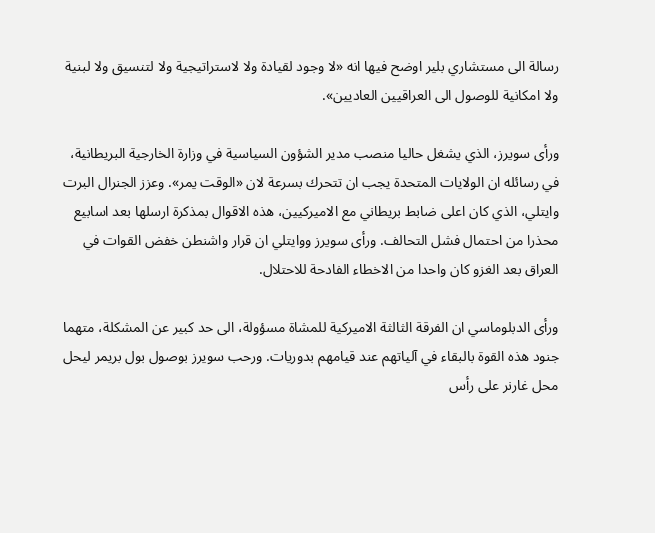رسالة الى مستشاري بلير اوضح فيها انه «لا وجود لقيادة ولا لاستراتيجية ولا لتنسيق ولا لبنية ولا امكانية للوصول الى العراقيين العاديين».

ورأى سويرز، الذي يشغل حاليا منصب مدير الشؤون السياسية في وزارة الخارجية البريطانية، في رسائله ان الولايات المتحدة يجب ان تتحرك بسرعة لان «الوقت يمر». وعزز الجنرال البرت وايتلي، الذي كان اعلى ضابط بريطاني مع الاميركيين، هذه الاقوال بمذكرة ارسلها بعد اسابيع محذرا من احتمال فشل التحالف. ورأى سويرز ووايتلي ان قرار واشنطن خفض القوات في العراق بعد الغزو كان واحدا من الاخطاء الفادحة للاحتلال.

ورأى الدبلوماسي ان الفرقة الثالثة الاميركية للمشاة مسؤولة، الى حد كبير عن المشكلة، متهما جنود هذه القوة بالبقاء في آلياتهم عند قيامهم بدوريات. ورحب سويرز بوصول بول بريمر ليحل محل غارنر على رأس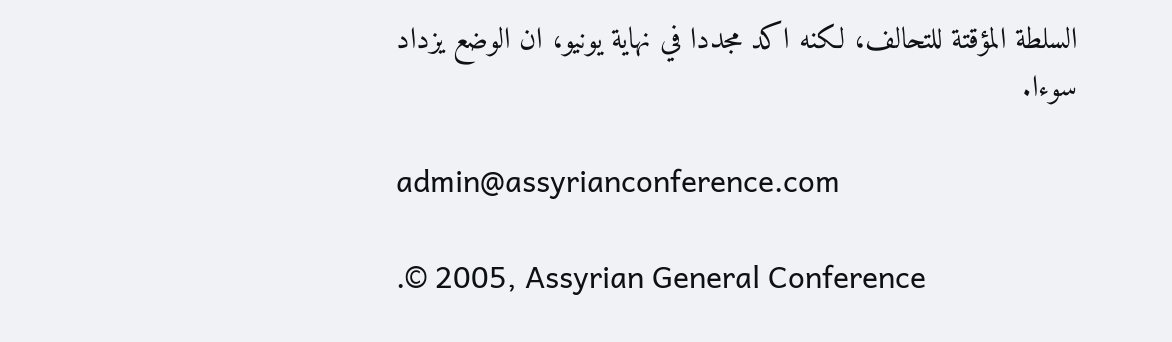السلطة المؤقتة للتحالف، لكنه اكد مجددا في نهاية يونيو، ان الوضع يزداد سوءا.

admin@assyrianconference.com

.© 2005, Assyrian General Conference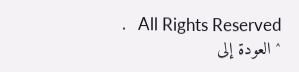.   All Rights Reserved
^ العودة إلى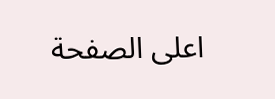اعلى الصفحة